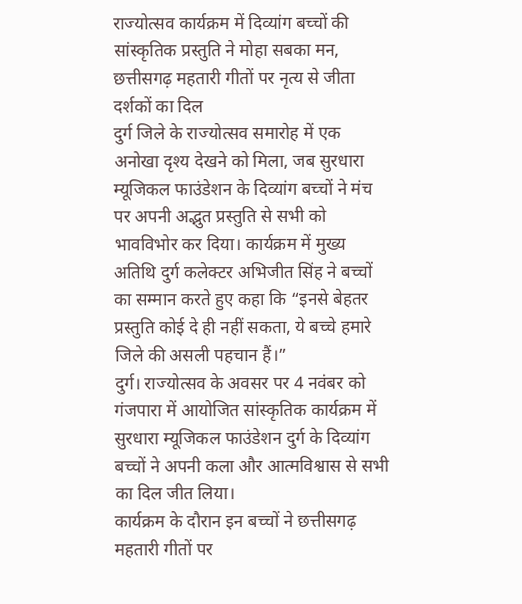राज्योत्सव कार्यक्रम में दिव्यांग बच्चों की सांस्कृतिक प्रस्तुति ने मोहा सबका मन, छत्तीसगढ़ महतारी गीतों पर नृत्य से जीता दर्शकों का दिल
दुर्ग जिले के राज्योत्सव समारोह में एक अनोखा दृश्य देखने को मिला, जब सुरधारा म्यूजिकल फाउंडेशन के दिव्यांग बच्चों ने मंच पर अपनी अद्भुत प्रस्तुति से सभी को भावविभोर कर दिया। कार्यक्रम में मुख्य अतिथि दुर्ग कलेक्टर अभिजीत सिंह ने बच्चों का सम्मान करते हुए कहा कि “इनसे बेहतर प्रस्तुति कोई दे ही नहीं सकता, ये बच्चे हमारे जिले की असली पहचान हैं।”
दुर्ग। राज्योत्सव के अवसर पर 4 नवंबर को गंजपारा में आयोजित सांस्कृतिक कार्यक्रम में सुरधारा म्यूजिकल फाउंडेशन दुर्ग के दिव्यांग बच्चों ने अपनी कला और आत्मविश्वास से सभी का दिल जीत लिया।
कार्यक्रम के दौरान इन बच्चों ने छत्तीसगढ़ महतारी गीतों पर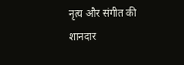नृत्य और संगीत की शानदार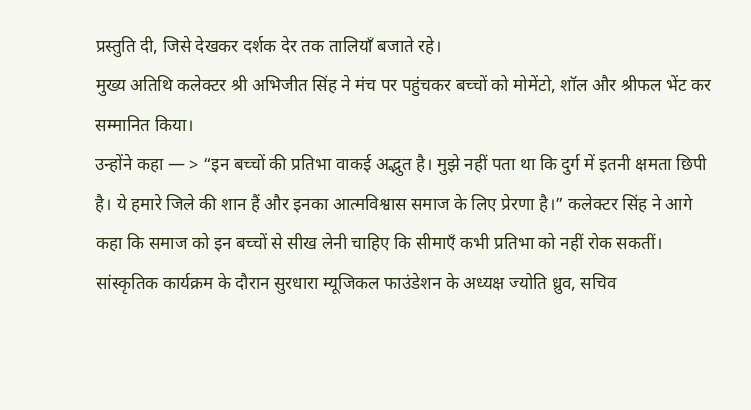प्रस्तुति दी, जिसे देखकर दर्शक देर तक तालियाँ बजाते रहे।
मुख्य अतिथि कलेक्टर श्री अभिजीत सिंह ने मंच पर पहुंचकर बच्चों को मोमेंटो, शॉल और श्रीफल भेंट कर सम्मानित किया।
उन्होंने कहा — > “इन बच्चों की प्रतिभा वाकई अद्भुत है। मुझे नहीं पता था कि दुर्ग में इतनी क्षमता छिपी है। ये हमारे जिले की शान हैं और इनका आत्मविश्वास समाज के लिए प्रेरणा है।” कलेक्टर सिंह ने आगे कहा कि समाज को इन बच्चों से सीख लेनी चाहिए कि सीमाएँ कभी प्रतिभा को नहीं रोक सकतीं।
सांस्कृतिक कार्यक्रम के दौरान सुरधारा म्यूजिकल फाउंडेशन के अध्यक्ष ज्योति ध्रुव, सचिव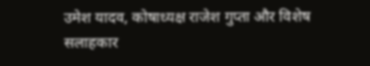उमेश यादव, कोषाध्यक्ष राजेश गुप्ता और विशेष सलाहकार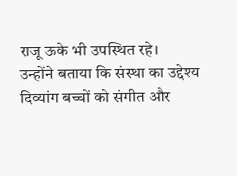राजू ऊके भी उपस्थित रहे।
उन्होंने बताया कि संस्था का उद्देश्य दिव्यांग बच्चों को संगीत और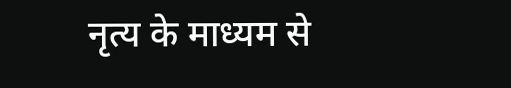नृत्य के माध्यम से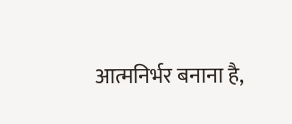आत्मनिर्भर बनाना है,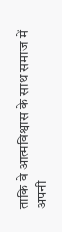ताकि वे आत्मविश्वास के साथ समाज में अपनी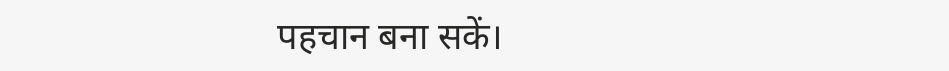पहचान बना सकें।